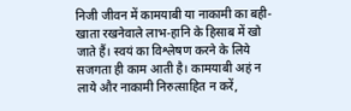निजी जीवन में कामयाबी या नाकामी का बही-खाता रखनेवाले लाभ-हानि के हिसाब में खो जाते हैं। स्वयं का विश्लेषण करने के लिये सजगता ही काम आती है। कामयाबी अहं न लाये और नाकामी निरुत्साहित न करें,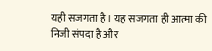यही सजगता है। यह सजगता ही आत्मा की निजी संपदा है और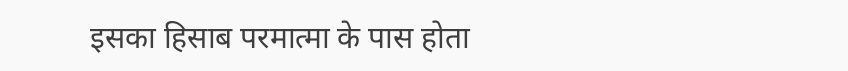इसका हिसाब परमात्मा के पास होता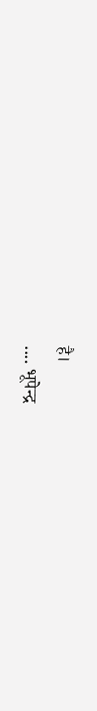है।
.... भूपेन्द्र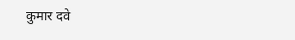कुमार दवे